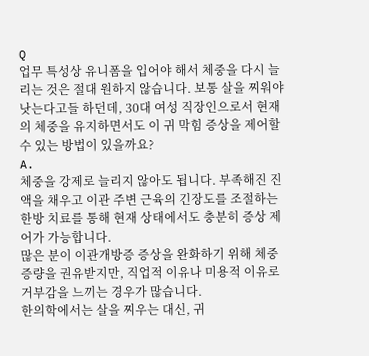Q
업무 특성상 유니폼을 입어야 해서 체중을 다시 늘리는 것은 절대 원하지 않습니다. 보통 살을 찌워야 낫는다고들 하던데, 30대 여성 직장인으로서 현재의 체중을 유지하면서도 이 귀 막힘 증상을 제어할 수 있는 방법이 있을까요?
A.
체중을 강제로 늘리지 않아도 됩니다. 부족해진 진액을 채우고 이관 주변 근육의 긴장도를 조절하는 한방 치료를 통해 현재 상태에서도 충분히 증상 제어가 가능합니다.
많은 분이 이관개방증 증상을 완화하기 위해 체중 증량을 권유받지만, 직업적 이유나 미용적 이유로 거부감을 느끼는 경우가 많습니다.
한의학에서는 살을 찌우는 대신, 귀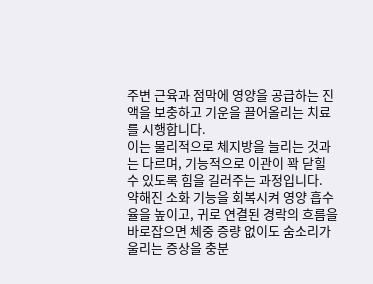주변 근육과 점막에 영양을 공급하는 진액을 보충하고 기운을 끌어올리는 치료를 시행합니다.
이는 물리적으로 체지방을 늘리는 것과는 다르며, 기능적으로 이관이 꽉 닫힐 수 있도록 힘을 길러주는 과정입니다.
약해진 소화 기능을 회복시켜 영양 흡수율을 높이고, 귀로 연결된 경락의 흐름을 바로잡으면 체중 증량 없이도 숨소리가 울리는 증상을 충분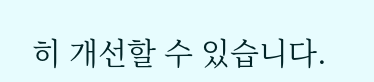히 개선할 수 있습니다.